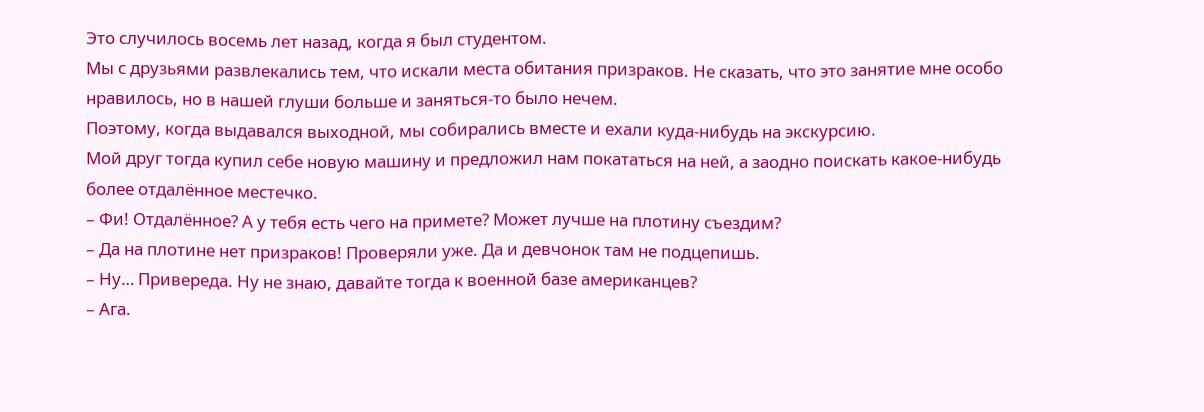Это случилось восемь лет назад, когда я был студентом.
Мы с друзьями развлекались тем, что искали места обитания призраков. Не сказать, что это занятие мне особо нравилось, но в нашей глуши больше и заняться-то было нечем.
Поэтому, когда выдавался выходной, мы собирались вместе и ехали куда-нибудь на экскурсию.
Мой друг тогда купил себе новую машину и предложил нам покататься на ней, а заодно поискать какое-нибудь более отдалённое местечко.
– Фи! Отдалённое? А у тебя есть чего на примете? Может лучше на плотину съездим?
– Да на плотине нет призраков! Проверяли уже. Да и девчонок там не подцепишь.
– Ну… Привереда. Ну не знаю, давайте тогда к военной базе американцев?
– Ага.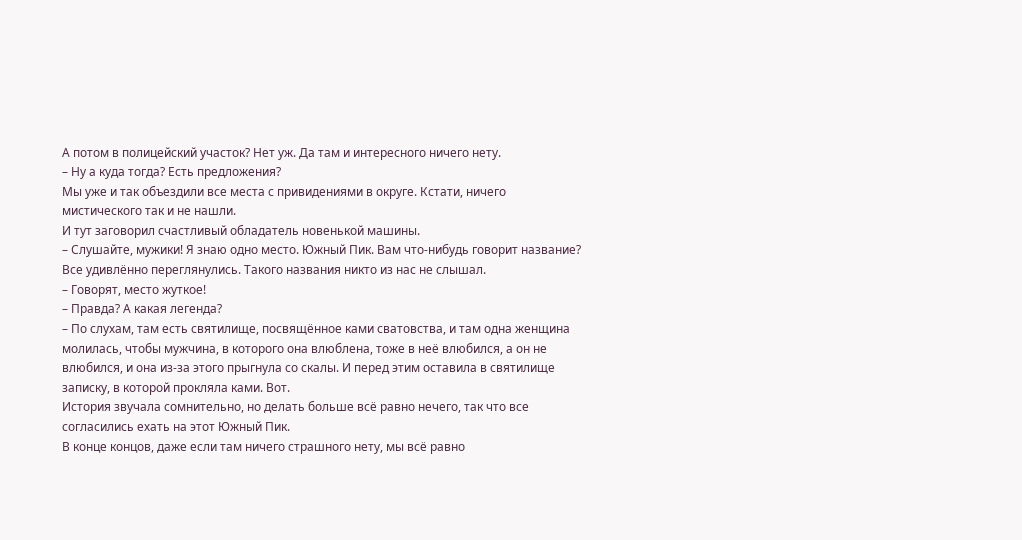А потом в полицейский участок? Нет уж. Да там и интересного ничего нету.
– Ну а куда тогда? Есть предложения?
Мы уже и так объездили все места с привидениями в округе. Кстати, ничего мистического так и не нашли.
И тут заговорил счастливый обладатель новенькой машины.
– Слушайте, мужики! Я знаю одно место. Южный Пик. Вам что-нибудь говорит название?
Все удивлённо переглянулись. Такого названия никто из нас не слышал.
– Говорят, место жуткое!
– Правда? А какая легенда?
– По слухам, там есть святилище, посвящённое ками сватовства, и там одна женщина молилась, чтобы мужчина, в которого она влюблена, тоже в неё влюбился, а он не влюбился, и она из-за этого прыгнула со скалы. И перед этим оставила в святилище записку, в которой прокляла ками. Вот.
История звучала сомнительно, но делать больше всё равно нечего, так что все согласились ехать на этот Южный Пик.
В конце концов, даже если там ничего страшного нету, мы всё равно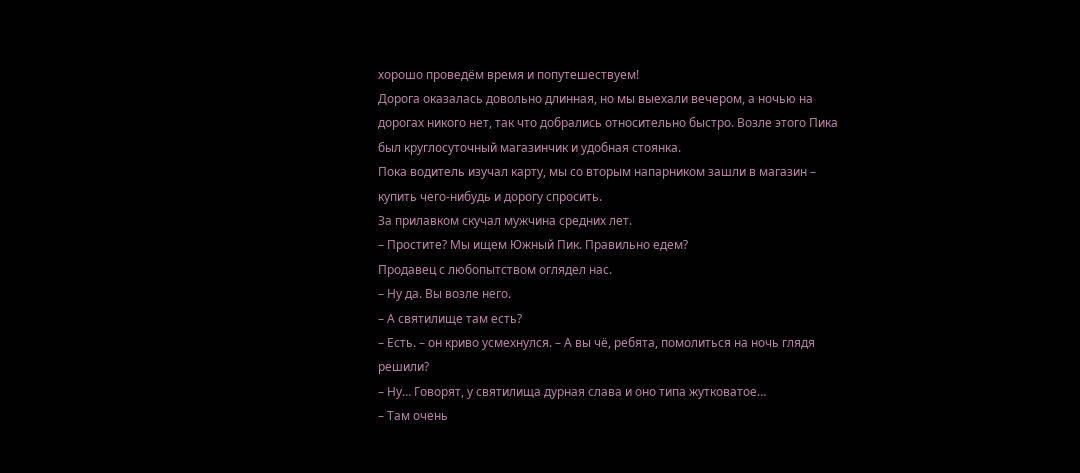хорошо проведём время и попутешествуем!
Дорога оказалась довольно длинная, но мы выехали вечером, а ночью на дорогах никого нет, так что добрались относительно быстро. Возле этого Пика был круглосуточный магазинчик и удобная стоянка.
Пока водитель изучал карту, мы со вторым напарником зашли в магазин – купить чего-нибудь и дорогу спросить.
За прилавком скучал мужчина средних лет.
– Простите? Мы ищем Южный Пик. Правильно едем?
Продавец с любопытством оглядел нас.
– Ну да. Вы возле него.
– А святилище там есть?
– Есть. – он криво усмехнулся. – А вы чё, ребята, помолиться на ночь глядя решили?
– Ну… Говорят, у святилища дурная слава и оно типа жутковатое…
– Там очень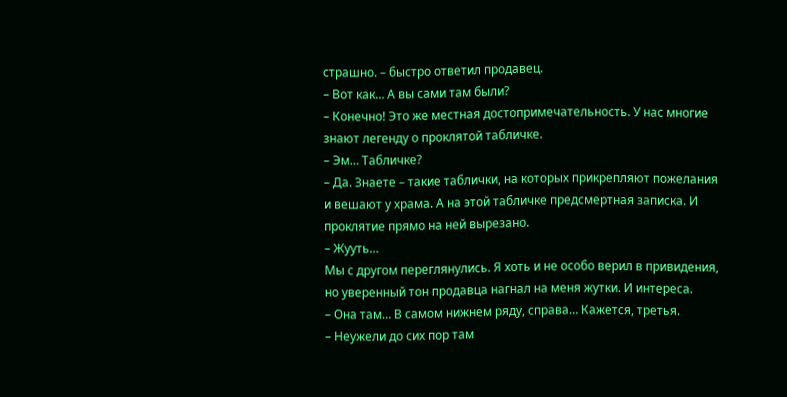страшно. – быстро ответил продавец.
– Вот как… А вы сами там были?
– Конечно! Это же местная достопримечательность. У нас многие знают легенду о проклятой табличке.
– Эм… Табличке?
– Да. Знаете – такие таблички, на которых прикрепляют пожелания и вешают у храма. А на этой табличке предсмертная записка. И проклятие прямо на ней вырезано.
– Жууть…
Мы с другом переглянулись. Я хоть и не особо верил в привидения, но уверенный тон продавца нагнал на меня жутки. И интереса.
– Она там… В самом нижнем ряду, справа… Кажется, третья.
– Неужели до сих пор там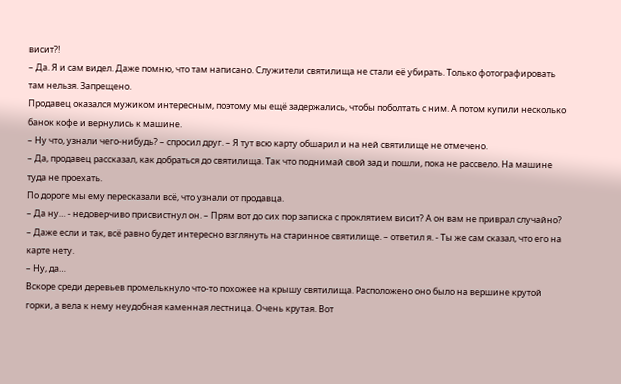висит?!
– Да. Я и сам видел. Даже помню, что там написано. Служители святилища не стали её убирать. Только фотографировать там нельзя. Запрещено.
Продавец оказался мужиком интересным, поэтому мы ещё задержались, чтобы поболтать с ним. А потом купили несколько банок кофе и вернулись к машине.
– Ну что, узнали чего-нибудь? – спросил друг. – Я тут всю карту обшарил и на ней святилище не отмечено.
– Да, продавец рассказал, как добраться до святилища. Так что поднимай свой зад и пошли, пока не рассвело. На машине туда не проехать.
По дороге мы ему пересказали всё, что узнали от продавца.
– Да ну… - недоверчиво присвистнул он. – Прям вот до сих пор записка с проклятием висит? А он вам не приврал случайно?
– Даже если и так, всё равно будет интересно взглянуть на старинное святилище. – ответил я. - Ты же сам сказал, что его на карте нету.
– Ну, да…
Вскоре среди деревьев промелькнуло что-то похожее на крышу святилища. Расположено оно было на вершине крутой горки, а вела к нему неудобная каменная лестница. Очень крутая. Вот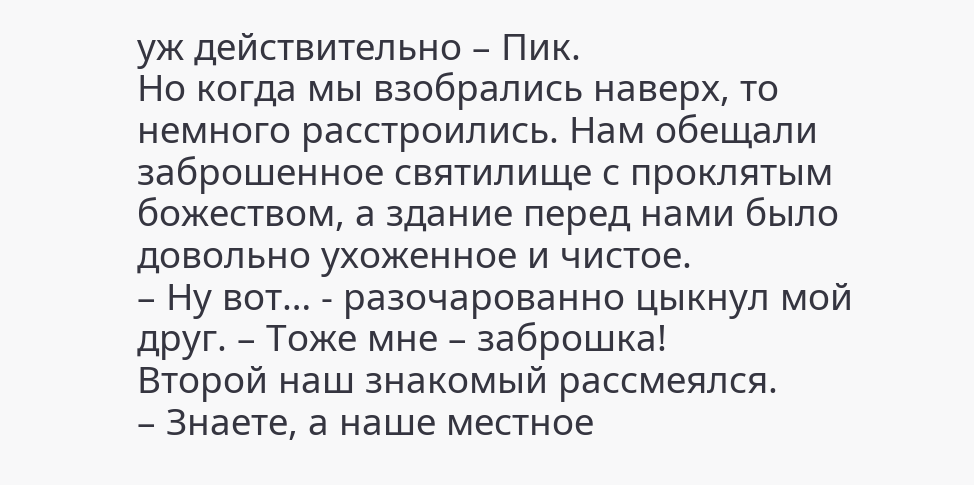уж действительно – Пик.
Но когда мы взобрались наверх, то немного расстроились. Нам обещали заброшенное святилище с проклятым божеством, а здание перед нами было довольно ухоженное и чистое.
– Ну вот… - разочарованно цыкнул мой друг. – Тоже мне – заброшка!
Второй наш знакомый рассмеялся.
– Знаете, а наше местное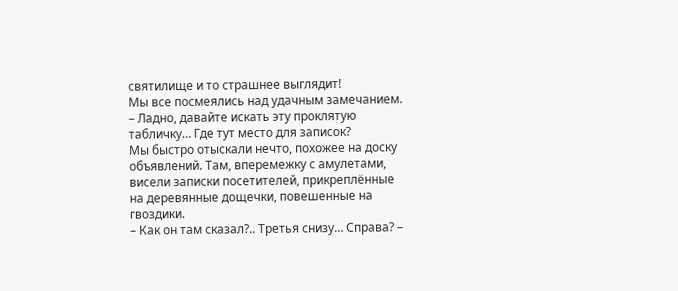святилище и то страшнее выглядит!
Мы все посмеялись над удачным замечанием.
– Ладно, давайте искать эту проклятую табличку… Где тут место для записок?
Мы быстро отыскали нечто, похожее на доску объявлений. Там, вперемежку с амулетами, висели записки посетителей, прикреплённые на деревянные дощечки, повешенные на гвоздики.
– Как он там сказал?.. Третья снизу… Справа? –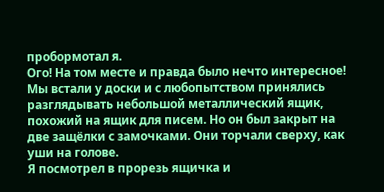пробормотал я.
Ого! На том месте и правда было нечто интересное!
Мы встали у доски и с любопытством принялись разглядывать небольшой металлический ящик, похожий на ящик для писем. Но он был закрыт на две защёлки с замочками. Они торчали сверху, как уши на голове.
Я посмотрел в прорезь ящичка и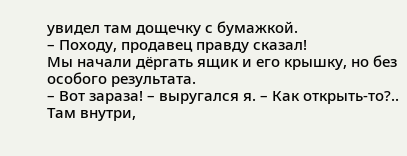увидел там дощечку с бумажкой.
– Походу, продавец правду сказал!
Мы начали дёргать ящик и его крышку, но без особого результата.
– Вот зараза! – выругался я. – Как открыть-то?.. Там внутри,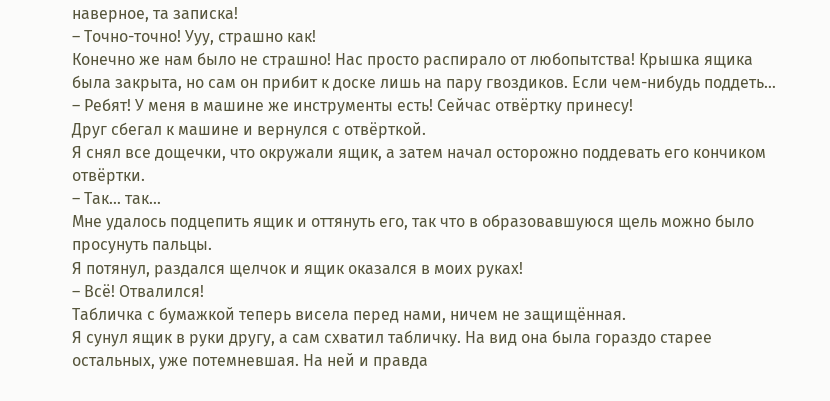наверное, та записка!
– Точно-точно! Ууу, страшно как!
Конечно же нам было не страшно! Нас просто распирало от любопытства! Крышка ящика была закрыта, но сам он прибит к доске лишь на пару гвоздиков. Если чем-нибудь поддеть…
– Ребят! У меня в машине же инструменты есть! Сейчас отвёртку принесу!
Друг сбегал к машине и вернулся с отвёрткой.
Я снял все дощечки, что окружали ящик, а затем начал осторожно поддевать его кончиком отвёртки.
– Так… так…
Мне удалось подцепить ящик и оттянуть его, так что в образовавшуюся щель можно было просунуть пальцы.
Я потянул, раздался щелчок и ящик оказался в моих руках!
– Всё! Отвалился!
Табличка с бумажкой теперь висела перед нами, ничем не защищённая.
Я сунул ящик в руки другу, а сам схватил табличку. На вид она была гораздо старее остальных, уже потемневшая. На ней и правда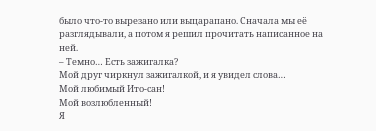было что-то вырезано или выцарапано. Сначала мы её разглядывали, а потом я решил прочитать написанное на ней.
– Темно… Есть зажигалка?
Мой друг чиркнул зажигалкой, и я увидел слова…
Мой любимый Ито-сан!
Мой возлюбленный!
Я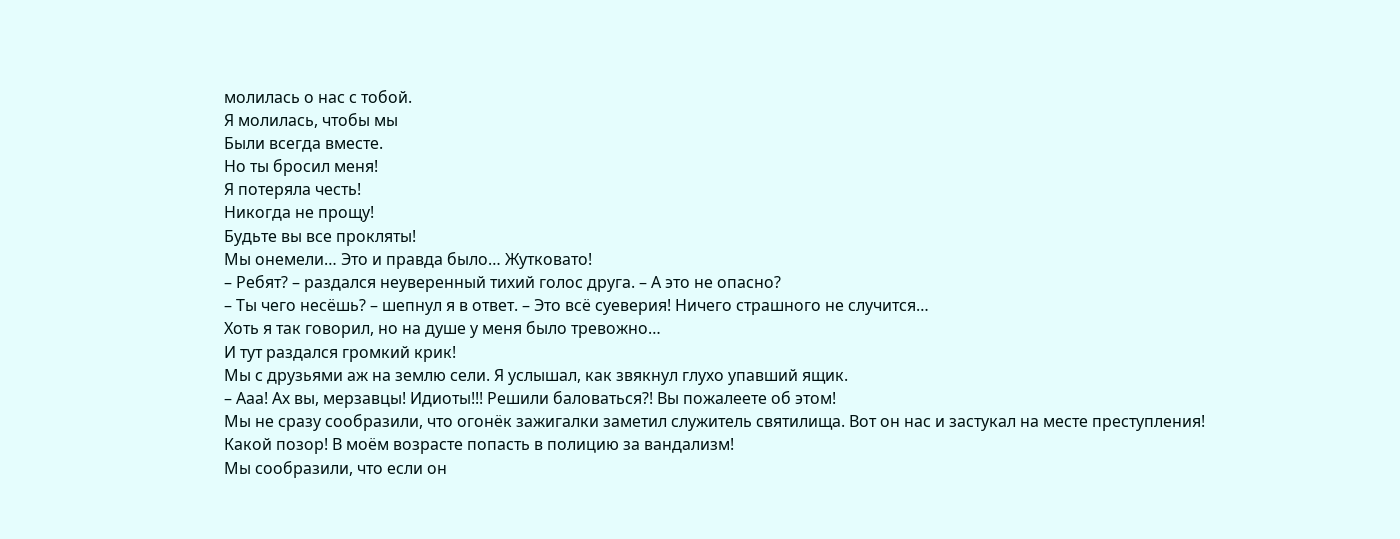молилась о нас с тобой.
Я молилась, чтобы мы
Были всегда вместе.
Но ты бросил меня!
Я потеряла честь!
Никогда не прощу!
Будьте вы все прокляты!
Мы онемели… Это и правда было… Жутковато!
– Ребят? – раздался неуверенный тихий голос друга. – А это не опасно?
– Ты чего несёшь? – шепнул я в ответ. – Это всё суеверия! Ничего страшного не случится…
Хоть я так говорил, но на душе у меня было тревожно…
И тут раздался громкий крик!
Мы с друзьями аж на землю сели. Я услышал, как звякнул глухо упавший ящик.
– Ааа! Ах вы, мерзавцы! Идиоты!!! Решили баловаться?! Вы пожалеете об этом!
Мы не сразу сообразили, что огонёк зажигалки заметил служитель святилища. Вот он нас и застукал на месте преступления!
Какой позор! В моём возрасте попасть в полицию за вандализм!
Мы сообразили, что если он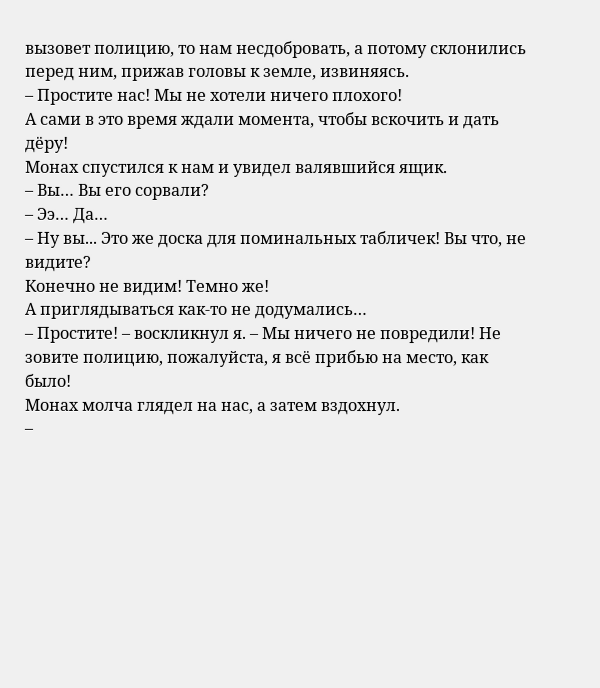вызовет полицию, то нам несдобровать, а потому склонились перед ним, прижав головы к земле, извиняясь.
– Простите нас! Мы не хотели ничего плохого!
А сами в это время ждали момента, чтобы вскочить и дать дёру!
Монах спустился к нам и увидел валявшийся ящик.
– Вы… Вы его сорвали?
– Ээ… Да…
– Ну вы... Это же доска для поминальных табличек! Вы что, не видите?
Конечно не видим! Темно же!
А приглядываться как-то не додумались…
– Простите! – воскликнул я. – Мы ничего не повредили! Не зовите полицию, пожалуйста, я всё прибью на место, как было!
Монах молча глядел на нас, а затем вздохнул.
–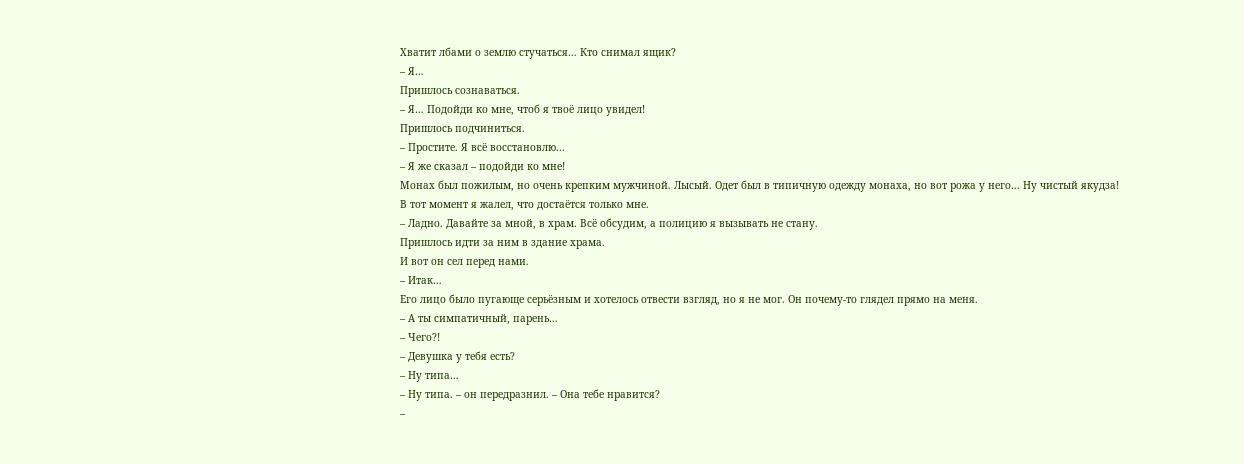Хватит лбами о землю стучаться… Кто снимал ящик?
– Я…
Пришлось сознаваться.
– Я… Подойди ко мне, чтоб я твоё лицо увидел!
Пришлось подчиниться.
– Простите. Я всё восстановлю...
– Я же сказал – подойди ко мне!
Монах был пожилым, но очень крепким мужчиной. Лысый. Одет был в типичную одежду монаха, но вот рожа у него… Ну чистый якудза!
В тот момент я жалел, что достаётся только мне.
– Ладно. Давайте за мной, в храм. Всё обсудим, а полицию я вызывать не стану.
Пришлось идти за ним в здание храма.
И вот он сел перед нами.
– Итак…
Его лицо было пугающе серьёзным и хотелось отвести взгляд, но я не мог. Он почему-то глядел прямо на меня.
– А ты симпатичный, парень…
– Чего?!
– Девушка у тебя есть?
– Ну типа…
– Ну типа. – он передразнил. – Она тебе нравится?
–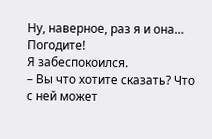Ну, наверное, раз я и она… Погодите!
Я забеспокоился.
– Вы что хотите сказать? Что с ней может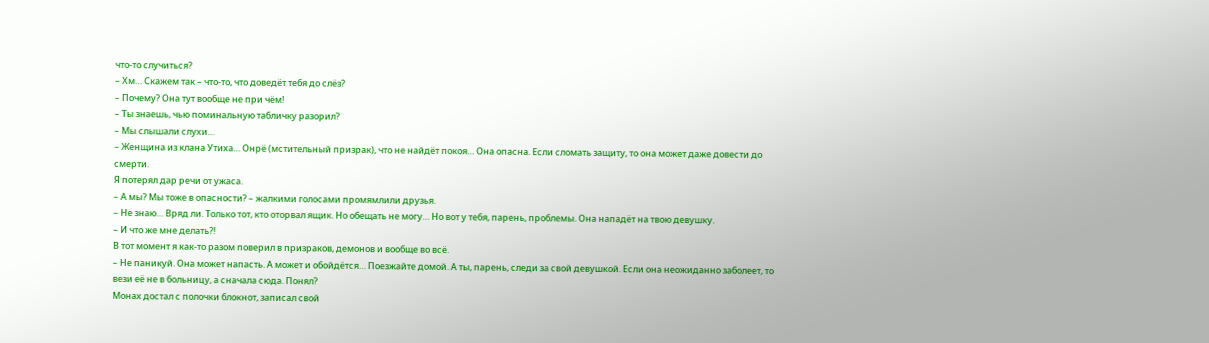что-то случиться?
– Хм… Скажем так – что-то, что доведёт тебя до слёз?
– Почему? Она тут вообще не при чём!
– Ты знаешь, чью поминальную табличку разорил?
– Мы слышали слухи…
– Женщина из клана Утиха… Онрё (мстительный призрак), что не найдёт покоя… Она опасна. Если сломать защиту, то она может даже довести до смерти.
Я потерял дар речи от ужаса.
– А мы? Мы тоже в опасности? – жалкими голосами промямлили друзья.
– Не знаю… Вряд ли. Только тот, кто оторвал ящик. Но обещать не могу… Но вот у тебя, парень, проблемы. Она нападёт на твою девушку.
– И что же мне делать?!
В тот момент я как-то разом поверил в призраков, демонов и вообще во всё.
– Не паникуй. Она может напасть. А может и обойдётся… Поезжайте домой. А ты, парень, следи за свой девушкой. Если она неожиданно заболеет, то вези её не в больницу, а сначала сюда. Понял?
Монах достал с полочки блокнот, записал свой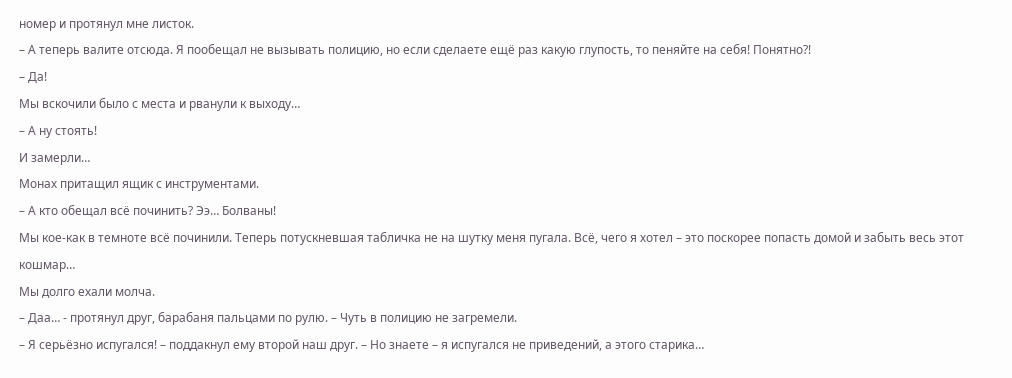номер и протянул мне листок.
– А теперь валите отсюда. Я пообещал не вызывать полицию, но если сделаете ещё раз какую глупость, то пеняйте на себя! Понятно?!
– Да!
Мы вскочили было с места и рванули к выходу…
– А ну стоять!
И замерли…
Монах притащил ящик с инструментами.
– А кто обещал всё починить? Ээ… Болваны!
Мы кое-как в темноте всё починили. Теперь потускневшая табличка не на шутку меня пугала. Всё, чего я хотел – это поскорее попасть домой и забыть весь этот кошмар…
Мы долго ехали молча.
– Даа… - протянул друг, барабаня пальцами по рулю. – Чуть в полицию не загремели.
– Я серьёзно испугался! – поддакнул ему второй наш друг. – Но знаете – я испугался не приведений, а этого старика…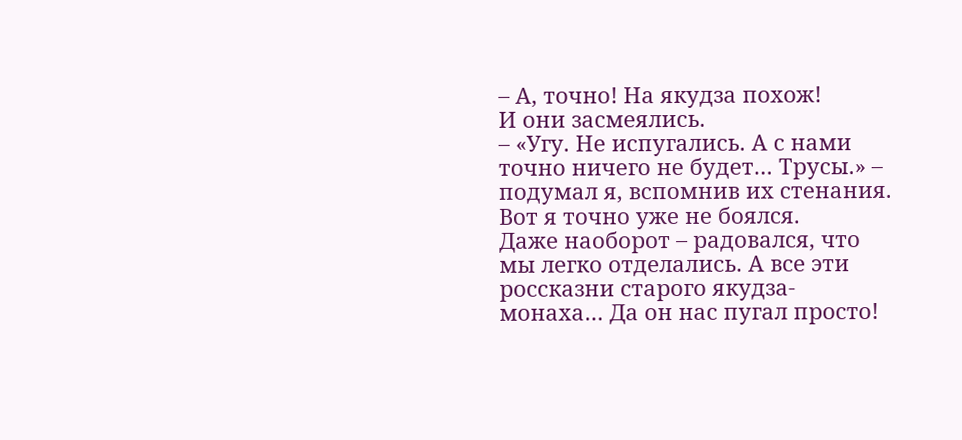– А, точно! На якудза похож!
И они засмеялись.
– «Угу. Не испугались. А с нами точно ничего не будет… Трусы.» – подумал я, вспомнив их стенания.
Вот я точно уже не боялся.
Даже наоборот – радовался, что мы легко отделались. А все эти россказни старого якудза-монаха… Да он нас пугал просто!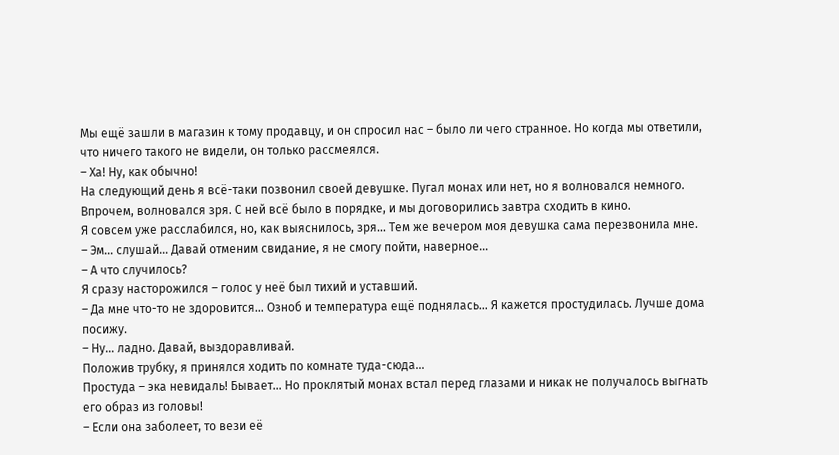Мы ещё зашли в магазин к тому продавцу, и он спросил нас – было ли чего странное. Но когда мы ответили, что ничего такого не видели, он только рассмеялся.
– Ха! Ну, как обычно!
На следующий день я всё-таки позвонил своей девушке. Пугал монах или нет, но я волновался немного.
Впрочем, волновался зря. С ней всё было в порядке, и мы договорились завтра сходить в кино.
Я совсем уже расслабился, но, как выяснилось, зря… Тем же вечером моя девушка сама перезвонила мне.
– Эм… слушай… Давай отменим свидание, я не смогу пойти, наверное…
– А что случилось?
Я сразу насторожился – голос у неё был тихий и уставший.
– Да мне что-то не здоровится… Озноб и температура ещё поднялась… Я кажется простудилась. Лучше дома посижу.
– Ну… ладно. Давай, выздоравливай.
Положив трубку, я принялся ходить по комнате туда-сюда…
Простуда – эка невидаль! Бывает… Но проклятый монах встал перед глазами и никак не получалось выгнать его образ из головы!
– Если она заболеет, то вези её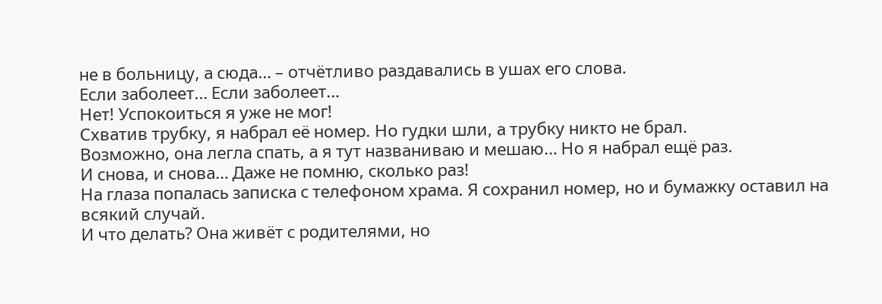не в больницу, а сюда… – отчётливо раздавались в ушах его слова.
Если заболеет… Если заболеет…
Нет! Успокоиться я уже не мог!
Схватив трубку, я набрал её номер. Но гудки шли, а трубку никто не брал.
Возможно, она легла спать, а я тут названиваю и мешаю… Но я набрал ещё раз.
И снова, и снова… Даже не помню, сколько раз!
На глаза попалась записка с телефоном храма. Я сохранил номер, но и бумажку оставил на всякий случай.
И что делать? Она живёт с родителями, но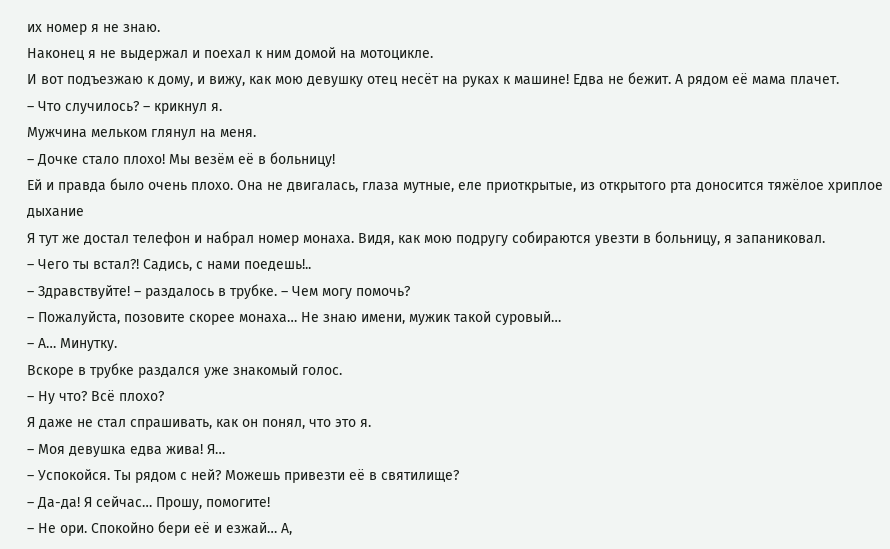их номер я не знаю.
Наконец я не выдержал и поехал к ним домой на мотоцикле.
И вот подъезжаю к дому, и вижу, как мою девушку отец несёт на руках к машине! Едва не бежит. А рядом её мама плачет.
– Что случилось? – крикнул я.
Мужчина мельком глянул на меня.
– Дочке стало плохо! Мы везём её в больницу!
Ей и правда было очень плохо. Она не двигалась, глаза мутные, еле приоткрытые, из открытого рта доносится тяжёлое хриплое дыхание
Я тут же достал телефон и набрал номер монаха. Видя, как мою подругу собираются увезти в больницу, я запаниковал.
– Чего ты встал?! Садись, с нами поедешь!..
– Здравствуйте! – раздалось в трубке. – Чем могу помочь?
– Пожалуйста, позовите скорее монаха… Не знаю имени, мужик такой суровый…
– А… Минутку.
Вскоре в трубке раздался уже знакомый голос.
– Ну что? Всё плохо?
Я даже не стал спрашивать, как он понял, что это я.
– Моя девушка едва жива! Я…
– Успокойся. Ты рядом с ней? Можешь привезти её в святилище?
– Да-да! Я сейчас… Прошу, помогите!
– Не ори. Спокойно бери её и езжай… А,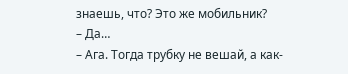знаешь, что? Это же мобильник?
– Да…
– Ага. Тогда трубку не вешай, а как-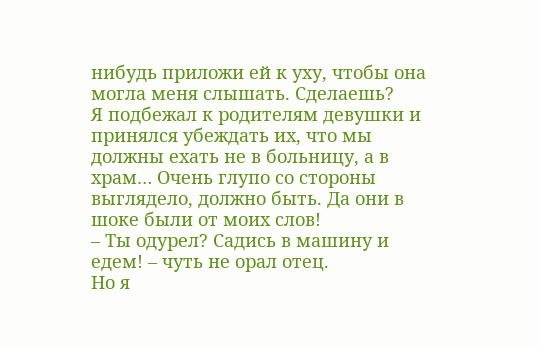нибудь приложи ей к уху, чтобы она могла меня слышать. Сделаешь?
Я подбежал к родителям девушки и принялся убеждать их, что мы должны ехать не в больницу, а в храм… Очень глупо со стороны выглядело, должно быть. Да они в шоке были от моих слов!
– Ты одурел? Садись в машину и едем! – чуть не орал отец.
Но я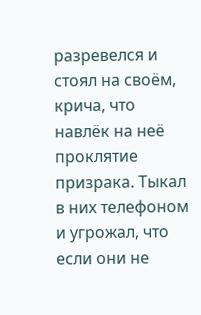разревелся и стоял на своём, крича, что навлёк на неё проклятие призрака. Тыкал в них телефоном и угрожал, что если они не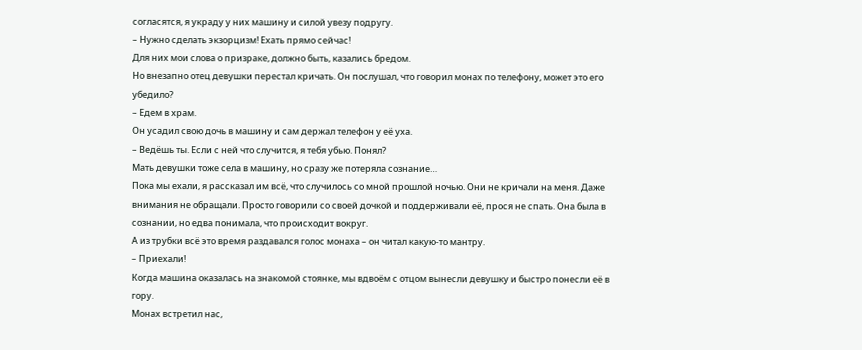согласятся, я украду у них машину и силой увезу подругу.
– Нужно сделать экзорцизм! Ехать прямо сейчас!
Для них мои слова о призраке, должно быть, казались бредом.
Но внезапно отец девушки перестал кричать. Он послушал, что говорил монах по телефону, может это его убедило?
– Едем в храм.
Он усадил свою дочь в машину и сам держал телефон у её уха.
– Ведёшь ты. Если с ней что случится, я тебя убью. Понял?
Мать девушки тоже села в машину, но сразу же потеряла сознание…
Пока мы ехали, я рассказал им всё, что случилось со мной прошлой ночью. Они не кричали на меня. Даже внимания не обращали. Просто говорили со своей дочкой и поддерживали её, прося не спать. Она была в сознании, но едва понимала, что происходит вокруг.
А из трубки всё это время раздавался голос монаха – он читал какую-то мантру.
– Приехали!
Когда машина оказалась на знакомой стоянке, мы вдвоём с отцом вынесли девушку и быстро понесли её в гору.
Монах встретил нас,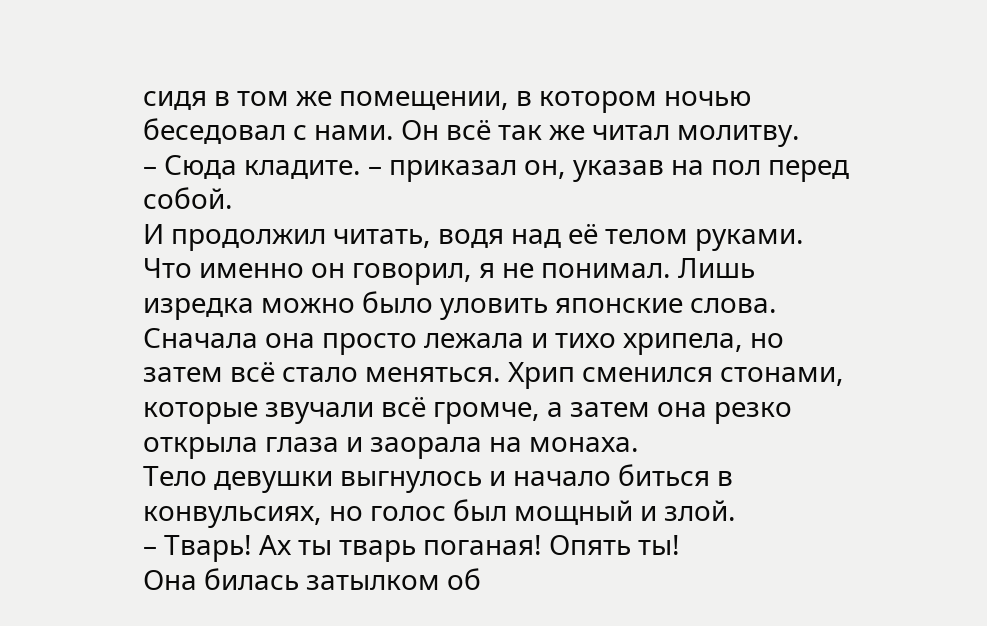сидя в том же помещении, в котором ночью беседовал с нами. Он всё так же читал молитву.
– Сюда кладите. – приказал он, указав на пол перед собой.
И продолжил читать, водя над её телом руками.
Что именно он говорил, я не понимал. Лишь изредка можно было уловить японские слова.
Сначала она просто лежала и тихо хрипела, но затем всё стало меняться. Хрип сменился стонами, которые звучали всё громче, а затем она резко открыла глаза и заорала на монаха.
Тело девушки выгнулось и начало биться в конвульсиях, но голос был мощный и злой.
– Тварь! Ах ты тварь поганая! Опять ты!
Она билась затылком об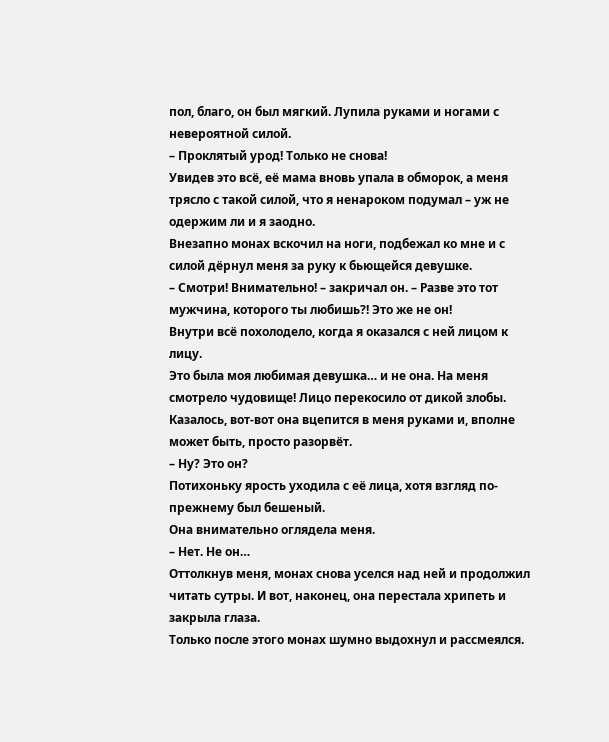пол, благо, он был мягкий. Лупила руками и ногами с невероятной силой.
– Проклятый урод! Только не снова!
Увидев это всё, её мама вновь упала в обморок, а меня трясло с такой силой, что я ненароком подумал – уж не одержим ли и я заодно.
Внезапно монах вскочил на ноги, подбежал ко мне и с силой дёрнул меня за руку к бьющейся девушке.
– Смотри! Внимательно! – закричал он. – Разве это тот мужчина, которого ты любишь?! Это же не он!
Внутри всё похолодело, когда я оказался с ней лицом к лицу.
Это была моя любимая девушка… и не она. На меня смотрело чудовище! Лицо перекосило от дикой злобы. Казалось, вот-вот она вцепится в меня руками и, вполне может быть, просто разорвёт.
– Ну? Это он?
Потихоньку ярость уходила с её лица, хотя взгляд по-прежнему был бешеный.
Она внимательно оглядела меня.
– Нет. Не он…
Оттолкнув меня, монах снова уселся над ней и продолжил читать сутры. И вот, наконец, она перестала хрипеть и закрыла глаза.
Только после этого монах шумно выдохнул и рассмеялся.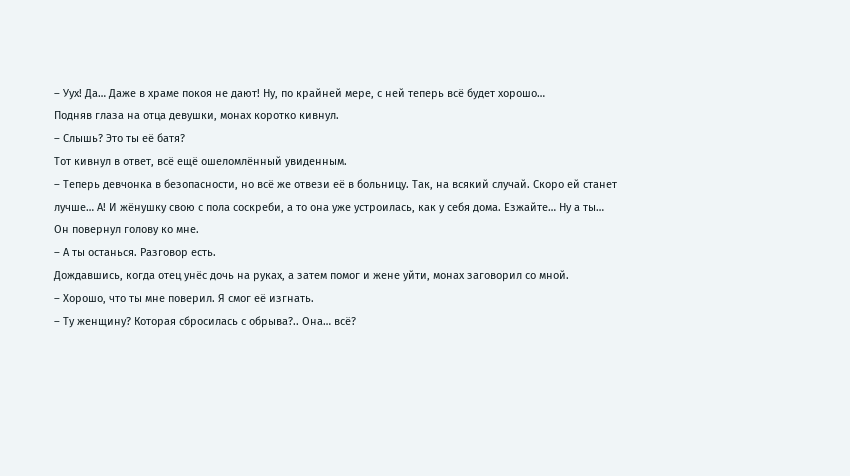– Уух! Да… Даже в храме покоя не дают! Ну, по крайней мере, с ней теперь всё будет хорошо…
Подняв глаза на отца девушки, монах коротко кивнул.
– Слышь? Это ты её батя?
Тот кивнул в ответ, всё ещё ошеломлённый увиденным.
– Теперь девчонка в безопасности, но всё же отвези её в больницу. Так, на всякий случай. Скоро ей станет лучше… А! И жёнушку свою с пола соскреби, а то она уже устроилась, как у себя дома. Езжайте… Ну а ты…
Он повернул голову ко мне.
– А ты останься. Разговор есть.
Дождавшись, когда отец унёс дочь на руках, а затем помог и жене уйти, монах заговорил со мной.
– Хорошо, что ты мне поверил. Я смог её изгнать.
– Ту женщину? Которая сбросилась с обрыва?.. Она… всё?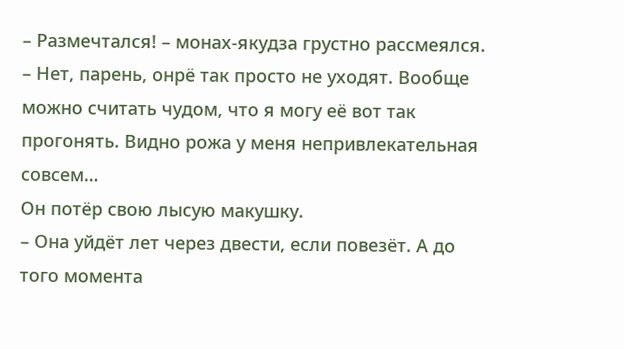– Размечтался! – монах-якудза грустно рассмеялся. – Нет, парень, онрё так просто не уходят. Вообще можно считать чудом, что я могу её вот так прогонять. Видно рожа у меня непривлекательная совсем…
Он потёр свою лысую макушку.
– Она уйдёт лет через двести, если повезёт. А до того момента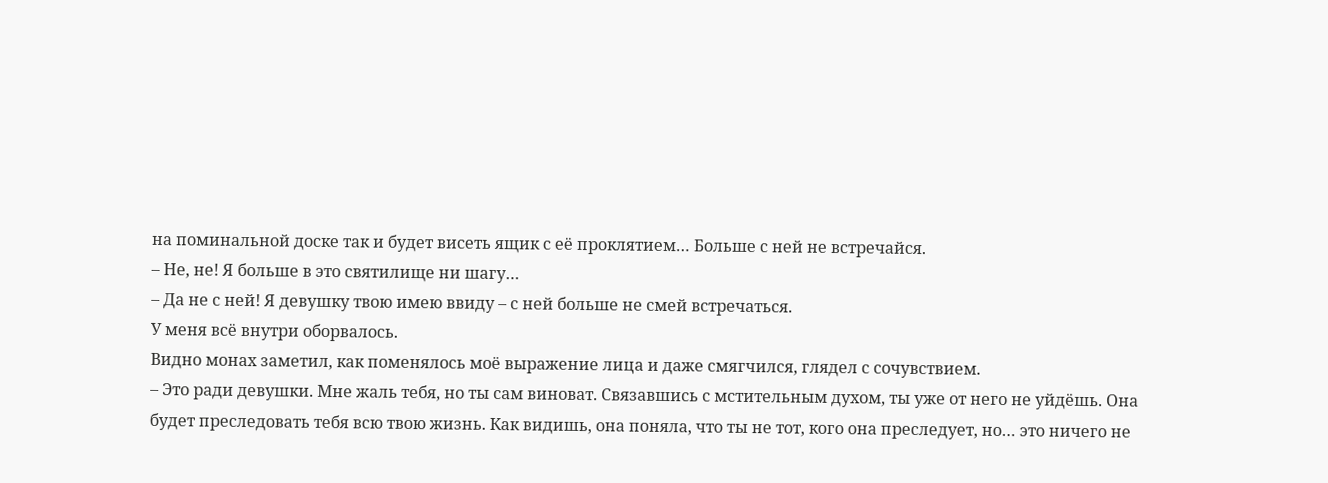на поминальной доске так и будет висеть ящик с её проклятием… Больше с ней не встречайся.
– Не, не! Я больше в это святилище ни шагу…
– Да не с ней! Я девушку твою имею ввиду – с ней больше не смей встречаться.
У меня всё внутри оборвалось.
Видно монах заметил, как поменялось моё выражение лица и даже смягчился, глядел с сочувствием.
– Это ради девушки. Мне жаль тебя, но ты сам виноват. Связавшись с мстительным духом, ты уже от него не уйдёшь. Она будет преследовать тебя всю твою жизнь. Как видишь, она поняла, что ты не тот, кого она преследует, но… это ничего не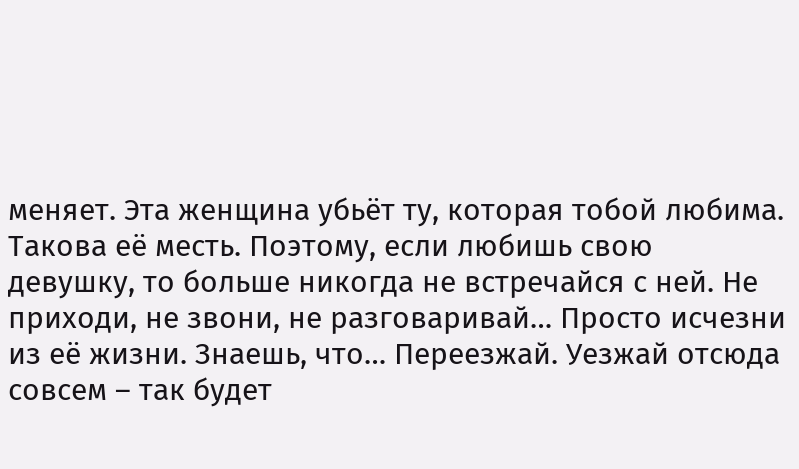меняет. Эта женщина убьёт ту, которая тобой любима. Такова её месть. Поэтому, если любишь свою девушку, то больше никогда не встречайся с ней. Не приходи, не звони, не разговаривай… Просто исчезни из её жизни. Знаешь, что… Переезжай. Уезжай отсюда совсем – так будет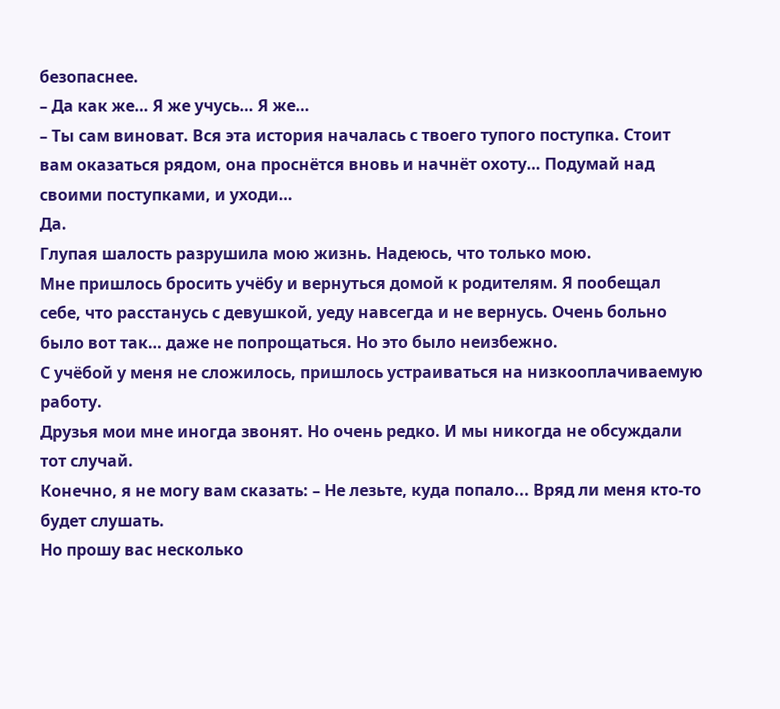безопаснее.
– Да как же… Я же учусь… Я же…
– Ты сам виноват. Вся эта история началась с твоего тупого поступка. Стоит вам оказаться рядом, она проснётся вновь и начнёт охоту… Подумай над своими поступками, и уходи…
Да.
Глупая шалость разрушила мою жизнь. Надеюсь, что только мою.
Мне пришлось бросить учёбу и вернуться домой к родителям. Я пообещал себе, что расстанусь с девушкой, уеду навсегда и не вернусь. Очень больно было вот так… даже не попрощаться. Но это было неизбежно.
С учёбой у меня не сложилось, пришлось устраиваться на низкооплачиваемую работу.
Друзья мои мне иногда звонят. Но очень редко. И мы никогда не обсуждали тот случай.
Конечно, я не могу вам сказать: – Не лезьте, куда попало... Вряд ли меня кто-то будет слушать.
Но прошу вас несколько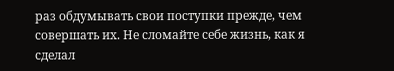раз обдумывать свои поступки прежде, чем совершать их. Не сломайте себе жизнь, как я сделал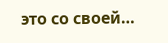это со своей…